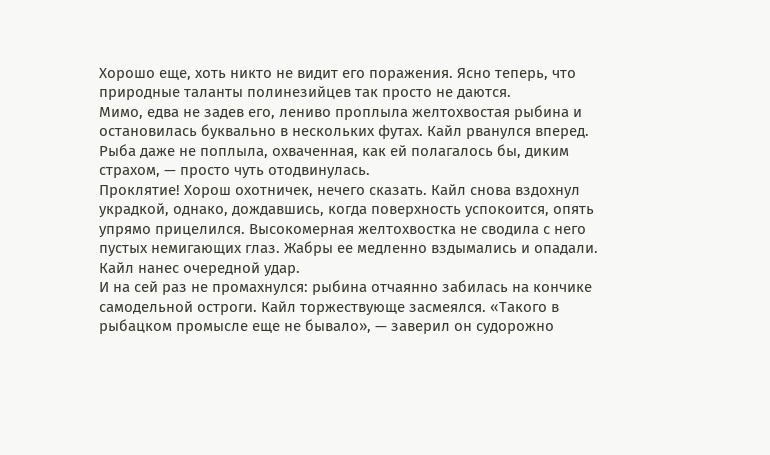Хорошо еще, хоть никто не видит его поражения. Ясно теперь, что природные таланты полинезийцев так просто не даются.
Мимо, едва не задев его, лениво проплыла желтохвостая рыбина и остановилась буквально в нескольких футах. Кайл рванулся вперед. Рыба даже не поплыла, охваченная, как ей полагалось бы, диким страхом, — просто чуть отодвинулась.
Проклятие! Хорош охотничек, нечего сказать. Кайл снова вздохнул украдкой, однако, дождавшись, когда поверхность успокоится, опять упрямо прицелился. Высокомерная желтохвостка не сводила с него пустых немигающих глаз. Жабры ее медленно вздымались и опадали. Кайл нанес очередной удар.
И на сей раз не промахнулся: рыбина отчаянно забилась на кончике самодельной остроги. Кайл торжествующе засмеялся. «Такого в рыбацком промысле еще не бывало», — заверил он судорожно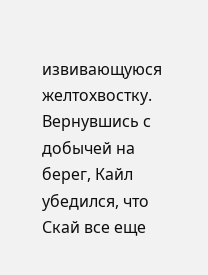извивающуюся желтохвостку. Вернувшись с добычей на берег, Кайл убедился, что Скай все еще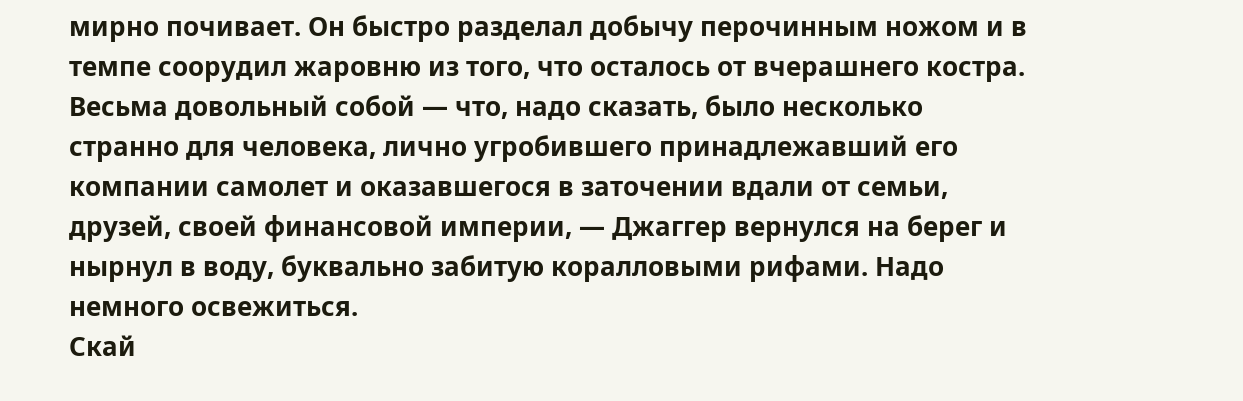мирно почивает. Он быстро разделал добычу перочинным ножом и в темпе соорудил жаровню из того, что осталось от вчерашнего костра. Весьма довольный собой — что, надо сказать, было несколько странно для человека, лично угробившего принадлежавший его компании самолет и оказавшегося в заточении вдали от семьи, друзей, своей финансовой империи, — Джаггер вернулся на берег и нырнул в воду, буквально забитую коралловыми рифами. Надо немного освежиться.
Скай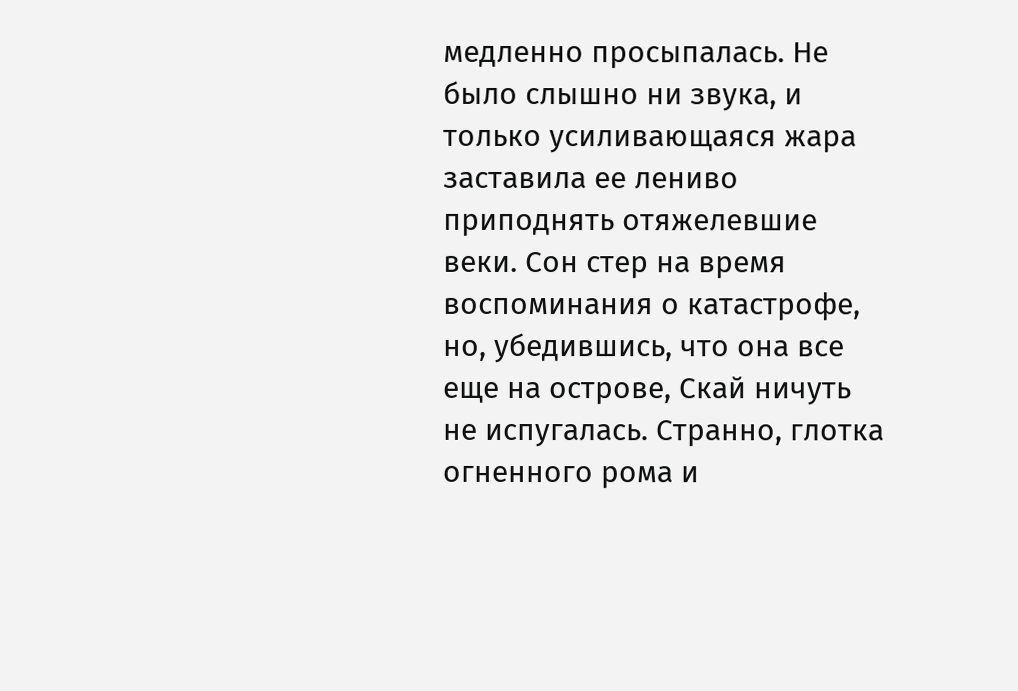медленно просыпалась. Не было слышно ни звука, и только усиливающаяся жара заставила ее лениво приподнять отяжелевшие веки. Сон стер на время воспоминания о катастрофе, но, убедившись, что она все еще на острове, Скай ничуть не испугалась. Странно, глотка огненного рома и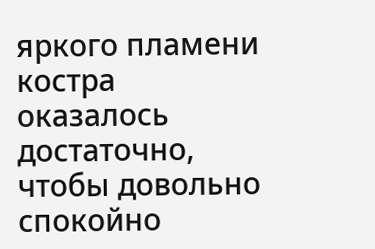яркого пламени костра оказалось достаточно, чтобы довольно спокойно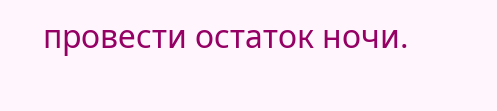провести остаток ночи.